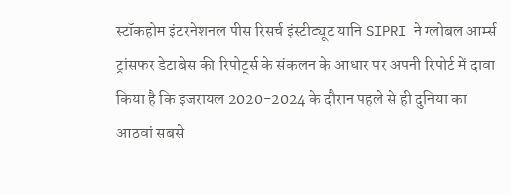स्टॉकहोम इंटरनेशनल पीस रिसर्च इंस्टीट्यूट यानि SIPRI ने ग्लोबल आर्म्स ट्रांसफर डेटाबेस की रिपोर्ट्स के संकलन के आधार पर अपनी रिपोर्ट में दावा किया है कि इजरायल 2020-2024 के दौरान पहले से ही दुनिया का आठवां सबसे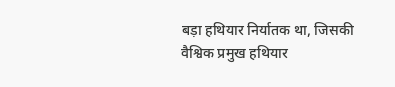बड़ा हथियार निर्यातक था, जिसकी वैश्विक प्रमुख हथियार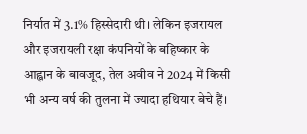निर्यात में 3.1% हिस्सेदारी थी। लेकिन इजरायल और इजरायली रक्षा कंपनियों के बहिष्कार के आह्वान के बावजूद, तेल अवीव ने 2024 में किसी भी अन्य वर्ष की तुलना में ज्यादा हथियार बेचे हैं।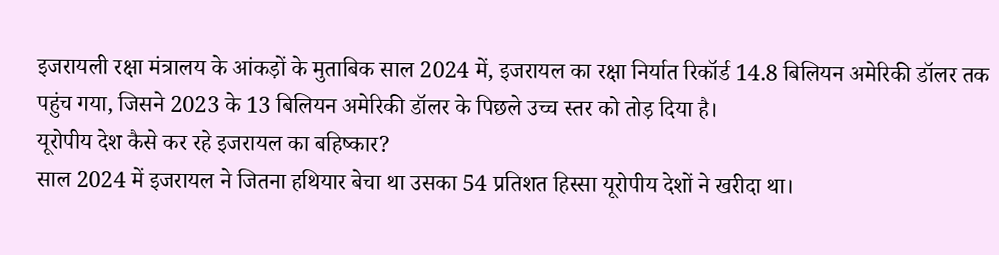इजरायली रक्षा मंत्रालय के आंकड़ों के मुताबिक साल 2024 में, इजरायल का रक्षा निर्यात रिकॉर्ड 14.8 बिलियन अमेरिकी डॉलर तक पहुंच गया, जिसने 2023 के 13 बिलियन अमेरिकी डॉलर के पिछले उच्च स्तर को तोड़ दिया है।
यूरोपीय देश कैसे कर रहे इजरायल का बहिष्कार?
साल 2024 में इजरायल ने जितना हथियार बेचा था उसका 54 प्रतिशत हिस्सा यूरोपीय देशों ने खरीदा था।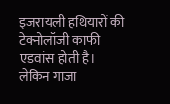इजरायली हथियारों की टेक्नोलॉजी काफी एडवांस होती है। लेकिन गाजा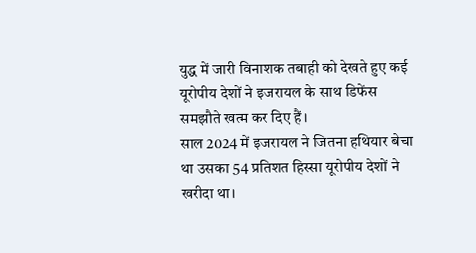युद्ध में जारी विनाशक तबाही को देखते हुए कई यूरोपीय देशों ने इजरायल के साथ डिफेंस समझौते खत्म कर दिए हैं।
साल 2024 में इजरायल ने जितना हथियार बेचा था उसका 54 प्रतिशत हिस्सा यूरोपीय देशों ने खरीदा था।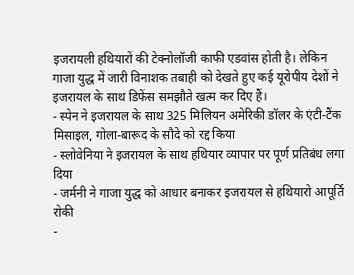इजरायली हथियारों की टेक्नोलॉजी काफी एडवांस होती है। लेकिन गाजा युद्ध में जारी विनाशक तबाही को देखते हुए कई यूरोपीय देशों ने इजरायल के साथ डिफेंस समझौते खत्म कर दिए हैं।
- स्पेन ने इजरायल के साथ 325 मिलियन अमेरिकी डॉलर के एंटी-टैंक मिसाइल, गोला-बारूद के सौदे को रद्द किया
- स्लोवेनिया ने इजरायल के साथ हथियार व्यापार पर पूर्ण प्रतिबंध लगा दिया
- जर्मनी ने गाजा युद्ध को आधार बनाकर इजरायल से हथियारो आपूर्ति रोकी
-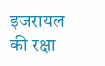इजरायल की रक्षा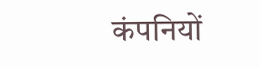कंपनियों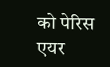को पेरिस एयर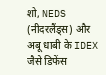शो, NEDS (नीदरलैंड्स) और अबू धाबी के IDEX जैसे डिफेंस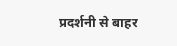प्रदर्शनी से बाहर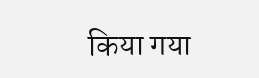किया गया